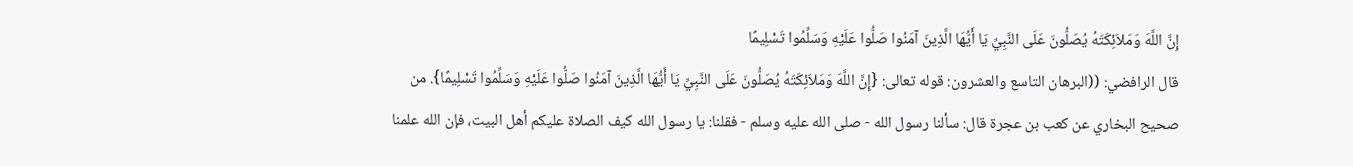إِنَّ اللَّهَ وَمَلاَئِكَتَهُ يُصَلُّونَ عَلَى النَّبِيِّ يَا أَيُّهَا الَّذِينَ آمَنُوا صَلُّوا عَلَيْهِ وَسَلِّمُوا تَسْلِيمًا
قال الرافضي: ((البرهان التاسع والعشرون: قوله تعالى: {إِنَّ اللَّهَ وَمَلاَئِكَتَهُ يُصَلُّونَ عَلَى النَّبِيِّ يَا أَيُّهَا الَّذِينَ آمَنُوا صَلُّوا عَلَيْهِ وَسَلِّمُوا تَسْلِيمًا}. من صحيح البخاري عن كعب بن عجرة قال: سألنا رسول الله - صلى الله عليه وسلم - فقلنا: يا رسول الله كيف الصلاة عليكم أهل البيت، فإن الله علمنا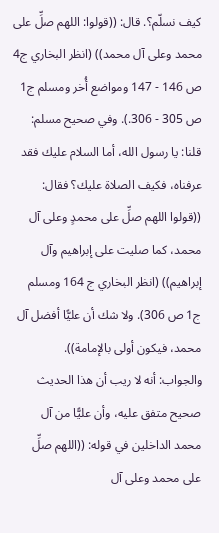كيف نسلّم؟. قال: ((قولوا: اللهم صلِّ على محمد وعلى آل محمد)) (انظر البخاري ج4 ص 146 - 147 ومواضع أُخر ومسلم ج1 ص 305 - 306.). وفي صحيح مسلم: قلنا: يا رسول الله، أما السلام عليك فقد عرفناه، فكيف الصلاة عليك؟ فقال: ((قولوا اللهم صلِّ على محمدٍ وعلى آل محمد، كما صليت على إبراهيم وآل إبراهيم)) (انظر البخاري ج 164 ومسلم ج1 ص 306). ولا شك أن عليًّا أفضل آل محمد، فيكون أولى بالإمامة)).
والجواب: أنه لا ريب أن هذا الحديث صحيح متفق عليه، وأن عليًّا من آل محمد الداخلين في قوله: ((اللهم صلِّ على محمد وعلى آل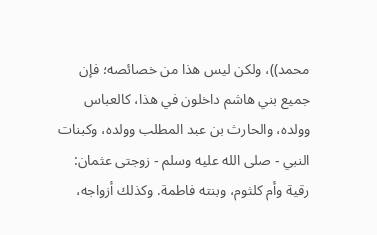محمد))، ولكن ليس هذا من خصائصه؛ فإن جميع بني هاشم داخلون في هذا، كالعباس وولده، والحارث بن عبد المطلب وولده، وكبنات النبي - صلى الله عليه وسلم - زوجتى عثمان: رقية وأم كلثوم، وبنته فاطمة. وكذلك أزواجه،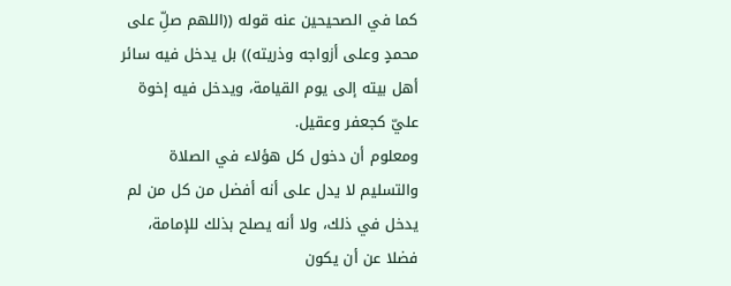كما في الصحيحين عنه قوله ((اللهم صلِّ على محمدٍ وعلى أزواجه وذريته)) بل يدخل فيه سائر أهل بيته إلى يوم القيامة، ويدخل فيه إخوة عليّ كجعفر وعقيل.
ومعلوم أن دخول كل هؤلاء في الصلاة والتسليم لا يدل على أنه أفضل من كل من لم يدخل في ذلك، ولا أنه يصلح بذلك للإمامة، فضلا عن أن يكون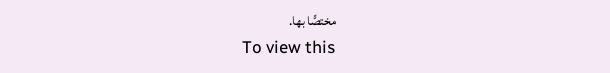مختصًّا بها.
To view this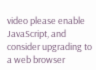video please enable JavaScript, and consider upgrading to a web browser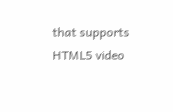that supports HTML5 video